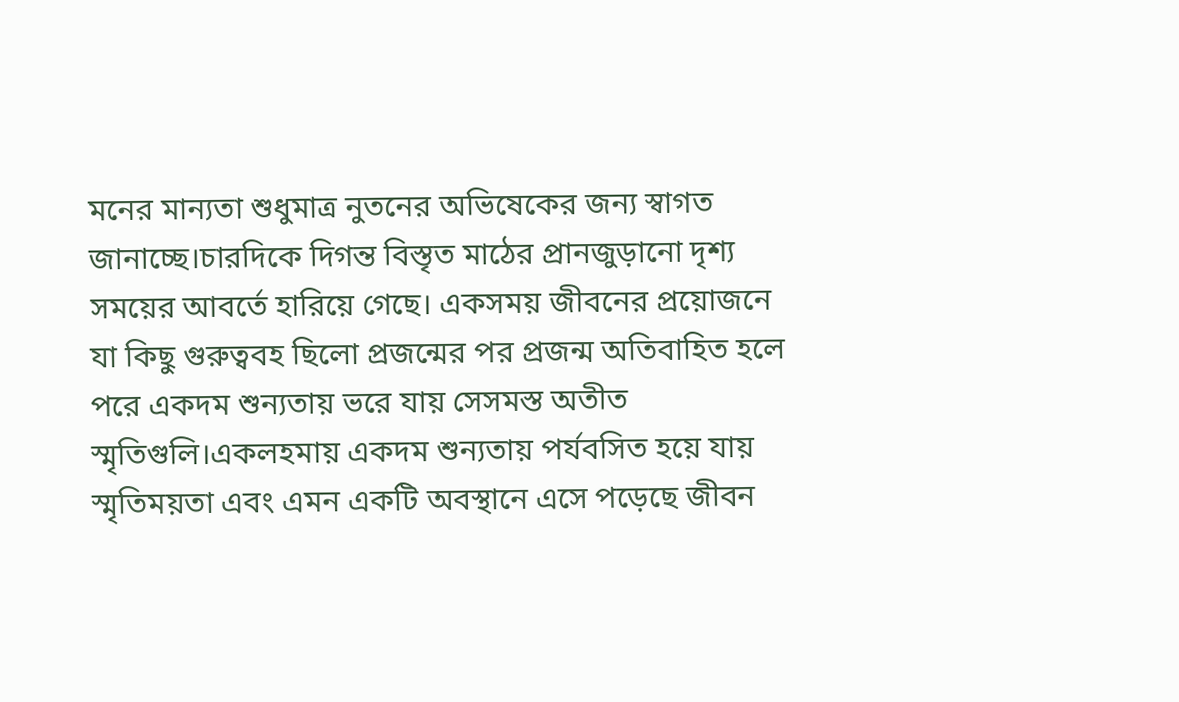মনের মান্যতা শুধুমাত্র নুতনের অভিষেকের জন্য স্বাগত জানাচ্ছে।চারদিকে দিগন্ত বিস্তৃত মাঠের প্রানজুড়ানো দৃশ্য সময়ের আবর্তে হারিয়ে গেছে। একসময় জীবনের প্রয়োজনে যা কিছু গুরুত্ববহ ছিলো প্রজন্মের পর প্রজন্ম অতিবাহিত হলে পরে একদম শুন্যতায় ভরে যায় সেসমস্ত অতীত স্মৃতিগুলি।একলহমায় একদম শুন্যতায় পর্যবসিত হয়ে যায় স্মৃতিময়তা এবং এমন একটি অবস্থানে এসে পড়েছে জীবন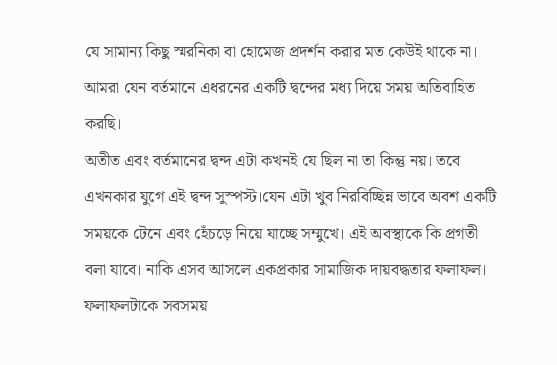যে সামান্য কিছু স্মরনিকা বা হোমেজ প্রদর্শন করার মত কেউই থাকে না। আমরা যেন বর্তমানে এধরনের একটি দ্বন্দের মধ্য দিয়ে সময় অতিবাহিত করছি।
অতীত এবং বর্তমানের দ্বন্দ এটা কখনই যে ছিল না তা কিন্তু নয়। তবে এখনকার যুগে এই দ্বন্দ সুস্পস্ট।যেন এটা খুব নিরবিচ্ছিন্ন ভাবে অবশ একটি সময়কে টেনে এবং হেঁচড়ে নিয়ে যাচ্ছে সম্মুখে। এই অবস্থাকে কি প্রগতী বলা যাবে। নাকি এসব আসলে একপ্রকার সামাজিক দায়বদ্ধতার ফলাফল। ফলাফলটাকে সবসময়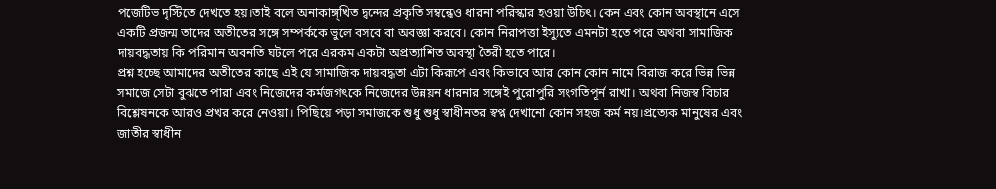পজেটিভ দৃস্টিতে দেখতে হয়।তাই বলে অনাকাঙ্গ্খিত দ্বন্দের প্রকৃতি সম্বন্ধেও ধারনা পরিস্কার হওয়া উচিৎ। কেন এবং কোন অবস্থানে এসে একটি প্রজন্ম তাদের অতীতের সঙ্গে সম্পর্ককে ভুলে বসবে বা অবজ্ঞা করবে। কোন নিরাপত্তা ইস্যুতে এমনটা হতে পরে অথবা সামাজিক দায়বদ্ধতায় কি পরিমান অবনতি ঘটলে পরে এরকম একটা অপ্রত্যাশিত অবস্থা তৈরী হতে পারে।
প্রশ্ন হচ্ছে আমাদের অতীতের কাছে এই যে সামাজিক দায়বদ্ধতা এটা কিরূপে এবং কিভাবে আর কোন কোন নামে বিরাজ করে ভিন্ন ভিন্ন সমাজে সেটা বুঝতে পারা এবং নিজেদের কর্মজগৎকে নিজেদের উন্নয়ন ধারনার সঙ্গেই পুরোপুরি সংগতিপূর্ন রাখা। অথবা নিজস্ব বিচার বিশ্লেষনকে আরও প্রখর করে নেওয়া। পিছিয়ে পড়া সমাজকে শুধু শুধু স্বাধীনতর স্বপ্ন দেখানো কোন সহজ কর্ম নয়।প্রত্যেক মানুষের এবং জাতীর স্বাধীন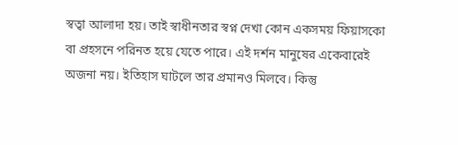স্বত্বা আলাদা হয়। তাই স্বাধীনতার স্বপ্ন দেখা কোন একসময় ফিয়াসকো বা প্রহসনে পরিনত হয়ে যেতে পারে। এই দর্শন মানুষের একেবারেই অজনা নয়। ইতিহাস ঘাটলে তার প্রমানও মিলবে। কিন্তু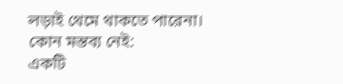লড়াই থেমে থাকতে পারেনা।
কোন মন্তব্য নেই:
একটি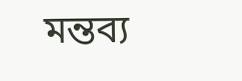মন্তব্য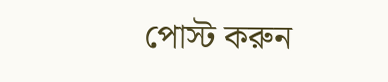পোস্ট করুন